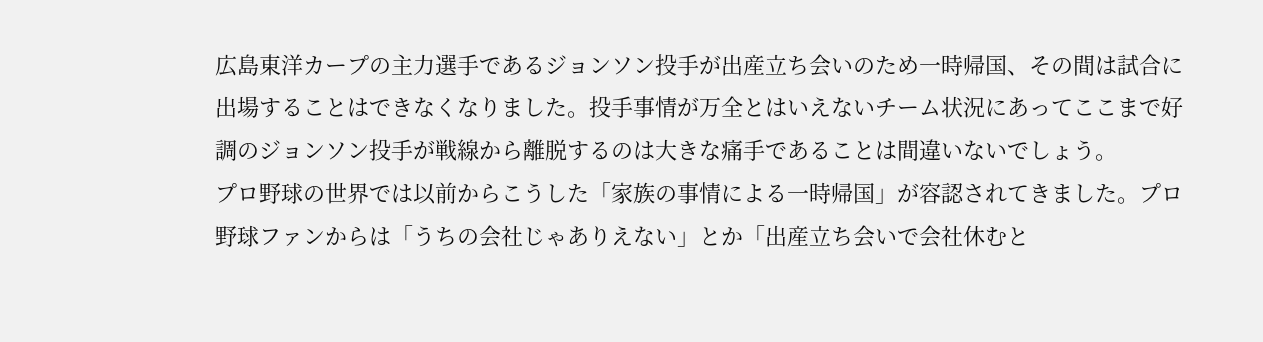広島東洋カープの主力選手であるジョンソン投手が出産立ち会いのため一時帰国、その間は試合に出場することはできなくなりました。投手事情が万全とはいえないチーム状況にあってここまで好調のジョンソン投手が戦線から離脱するのは大きな痛手であることは間違いないでしょう。
プロ野球の世界では以前からこうした「家族の事情による一時帰国」が容認されてきました。プロ野球ファンからは「うちの会社じゃありえない」とか「出産立ち会いで会社休むと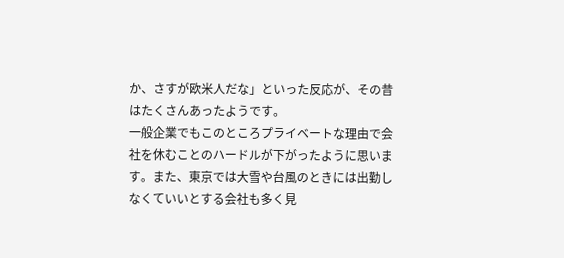か、さすが欧米人だな」といった反応が、その昔はたくさんあったようです。
一般企業でもこのところプライベートな理由で会社を休むことのハードルが下がったように思います。また、東京では大雪や台風のときには出勤しなくていいとする会社も多く見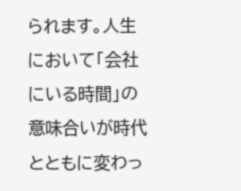られます。人生において「会社にいる時間」の意味合いが時代とともに変わっ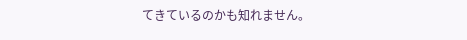てきているのかも知れません。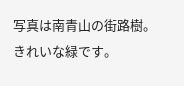写真は南青山の街路樹。きれいな緑です。